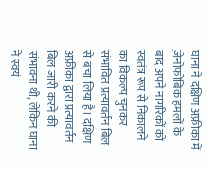घाना ने दक्षिण अफ्रीका में ज़ेनोफोबिक हमलों के बाद अपने नागरिकों को स्वतंत्र रूप से निकालने का विकल्प चुनकर संभावित प्रत्यावर्तन बिल से बचा लिया है। दक्षिण अफ्रीका द्वारा प्रत्यावर्तन बिल जारी करने की संभावना थी, लेकिन घाना ने स्वयं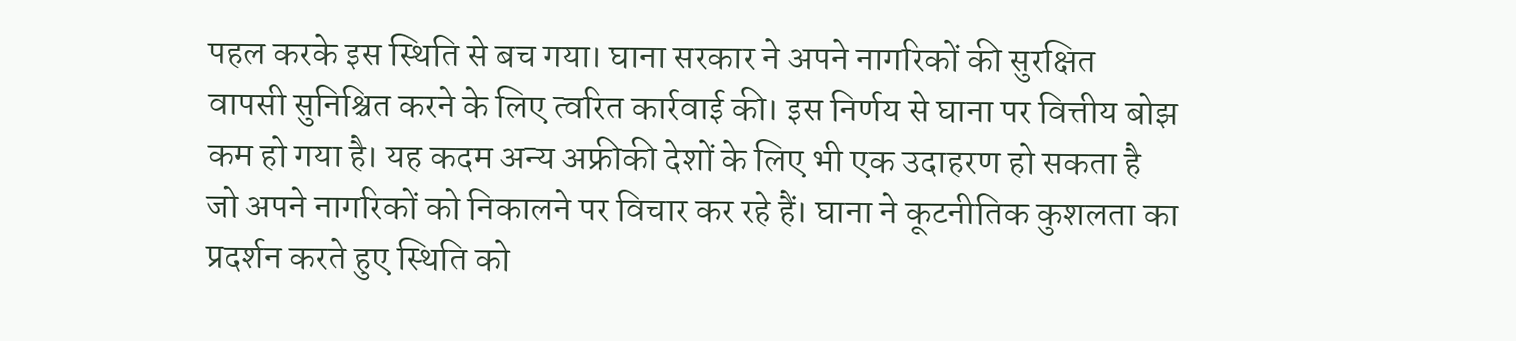पहल करके इस स्थिति से बच गया। घाना सरकार ने अपने नागरिकों की सुरक्षित वापसी सुनिश्चित करने के लिए त्वरित कार्रवाई की। इस निर्णय से घाना पर वित्तीय बोझ कम हो गया है। यह कदम अन्य अफ्रीकी देशों के लिए भी एक उदाहरण हो सकता है जो अपने नागरिकों को निकालने पर विचार कर रहे हैं। घाना ने कूटनीतिक कुशलता का प्रदर्शन करते हुए स्थिति को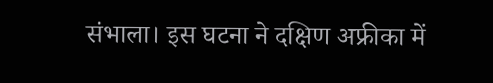संभाला। इस घटना ने दक्षिण अफ्रीका में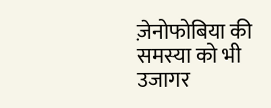ज़ेनोफोबिया की समस्या को भी उजागर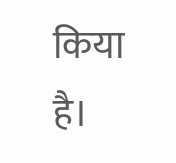किया है।